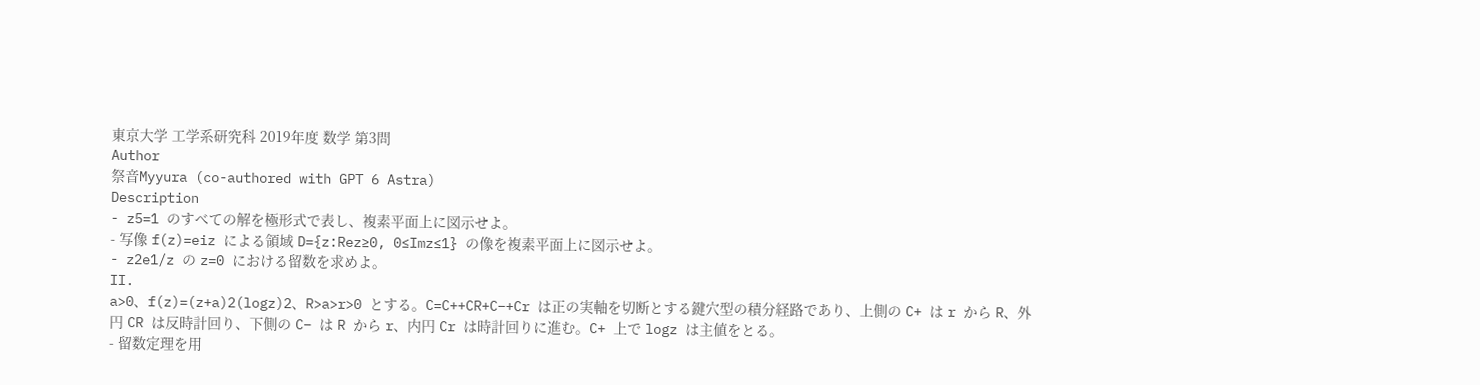東京大学 工学系研究科 2019年度 数学 第3問
Author
祭音Myyura (co-authored with GPT 6 Astra)
Description
- z5=1 のすべての解を極形式で表し、複素平面上に図示せよ。
- 写像 f(z)=eiz による領域 D={z:Rez≥0, 0≤Imz≤1} の像を複素平面上に図示せよ。
- z2e1/z の z=0 における留数を求めよ。
II.
a>0、f(z)=(z+a)2(logz)2、R>a>r>0 とする。C=C++CR+C−+Cr は正の実軸を切断とする鍵穴型の積分経路であり、上側の C+ は r から R、外円 CR は反時計回り、下側の C− は R から r、内円 Cr は時計回りに進む。C+ 上で logz は主値をとる。
- 留数定理を用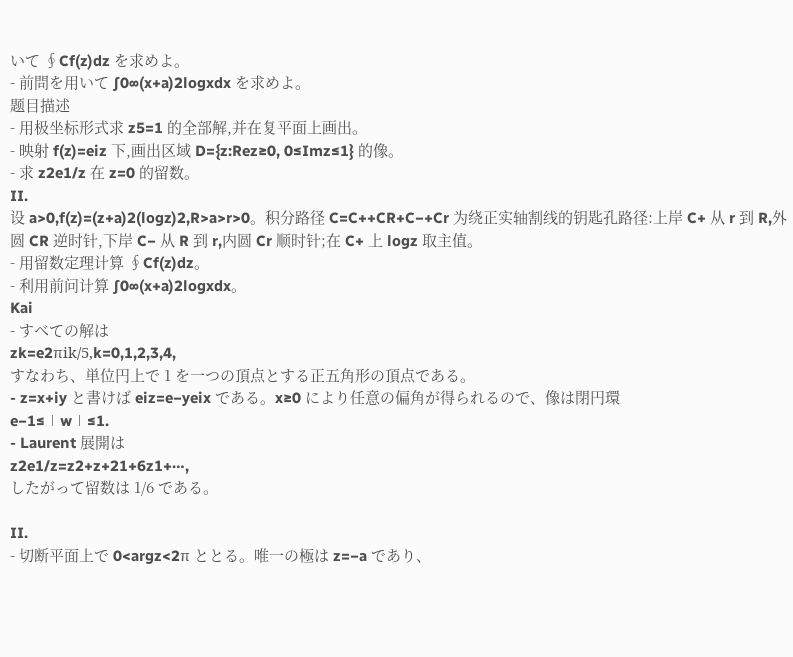いて ∮Cf(z)dz を求めよ。
- 前問を用いて ∫0∞(x+a)2logxdx を求めよ。
题目描述
- 用极坐标形式求 z5=1 的全部解,并在复平面上画出。
- 映射 f(z)=eiz 下,画出区域 D={z:Rez≥0, 0≤Imz≤1} 的像。
- 求 z2e1/z 在 z=0 的留数。
II.
设 a>0,f(z)=(z+a)2(logz)2,R>a>r>0。积分路径 C=C++CR+C−+Cr 为绕正实轴割线的钥匙孔路径:上岸 C+ 从 r 到 R,外圆 CR 逆时针,下岸 C− 从 R 到 r,内圆 Cr 顺时针;在 C+ 上 logz 取主值。
- 用留数定理计算 ∮Cf(z)dz。
- 利用前问计算 ∫0∞(x+a)2logxdx。
Kai
- すべての解は
zk=e2πik/5,k=0,1,2,3,4,
すなわち、単位円上で 1 を一つの頂点とする正五角形の頂点である。
- z=x+iy と書けば eiz=e−yeix である。x≥0 により任意の偏角が得られるので、像は閉円環
e−1≤∣w∣≤1.
- Laurent 展開は
z2e1/z=z2+z+21+6z1+⋯,
したがって留数は 1/6 である。

II.
- 切断平面上で 0<argz<2π ととる。唯一の極は z=−a であり、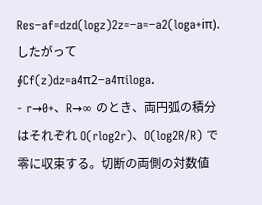Res−af=dzd(logz)2z=−a=−a2(loga+iπ).
したがって
∮Cf(z)dz=a4π2−a4πiloga.
- r→0+、R→∞ のとき、両円弧の積分はそれぞれ O(rlog2r)、O(log2R/R) で零に収束する。切断の両側の対数値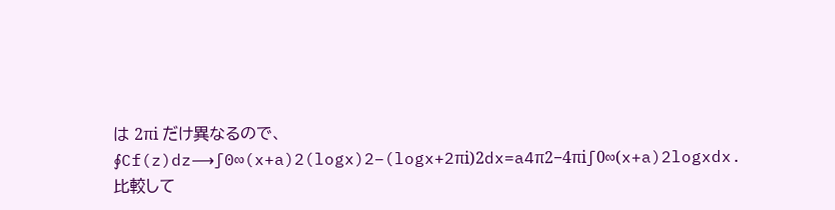は 2πi だけ異なるので、
∮Cf(z)dz⟶∫0∞(x+a)2(logx)2−(logx+2πi)2dx=a4π2−4πi∫0∞(x+a)2logxdx.
比較して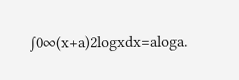∫0∞(x+a)2logxdx=aloga.